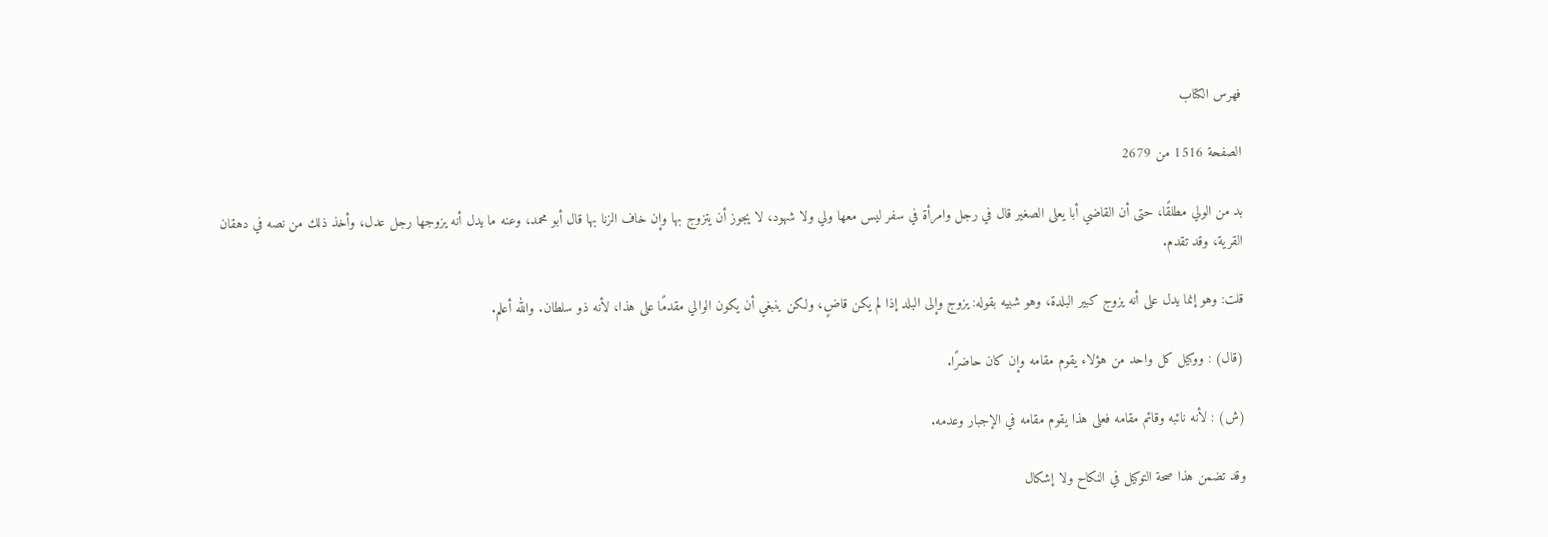فهرس الكتاب

الصفحة 1516 من 2679

بد من الولي مطلقًا، حتى أن القاضي أبا يعلى الصغير قال في رجل وامرأة في سفر ليس معها ولي ولا شهود، لا يجوز أن يتزوج بها وإن خاف الزنا بها قال أبو محمد، وعنه ما يدل أنه يزوجها رجل عدل، وأخذ ذلك من نصه في دهقان القرية، وقد تقدم.

قلت: وهو إنما يدل على أنه يزوج كبير البلدة، وهو شبيه بقوله: يزوج وإلى البلد إذا لم يكن قاضٍ، ولكن ينبغي أن يكون الوالي مقدمًا على هذا، لأنه ذو سلطان. والله أعلم.

(قال) : ووكيل كل واحد من هؤلاء يقوم مقامه وإن كان حاضرًا.

(ش) : لأنه نائبه وقائم مقامه فعلى هذا يقوم مقامه في الإجبار وعدمه.

وقد تضمن هذا صحة التوكيل في النكاح ولا إشكال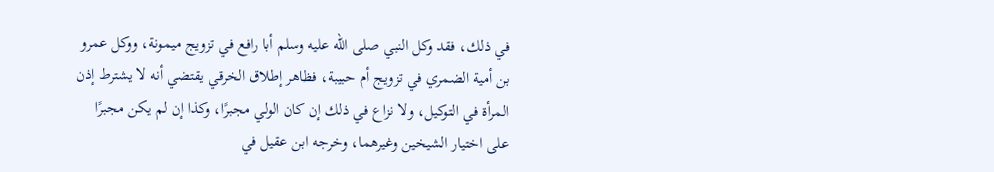في ذلك، فقد وكل النبي صلى الله عليه وسلم أبا رافع في تزويج ميمونة، ووكل عمرو بن أمية الضمري في تزويج أم حبيبة، فظاهر إطلاق الخرقي يقتضي أنه لا يشترط إذن المرأة في التوكيل، ولا نزاع في ذلك إن كان الولي مجبرًا، وكذا إن لم يكن مجبرًا على اختيار الشيخين وغيرهما، وخرجه ابن عقيل في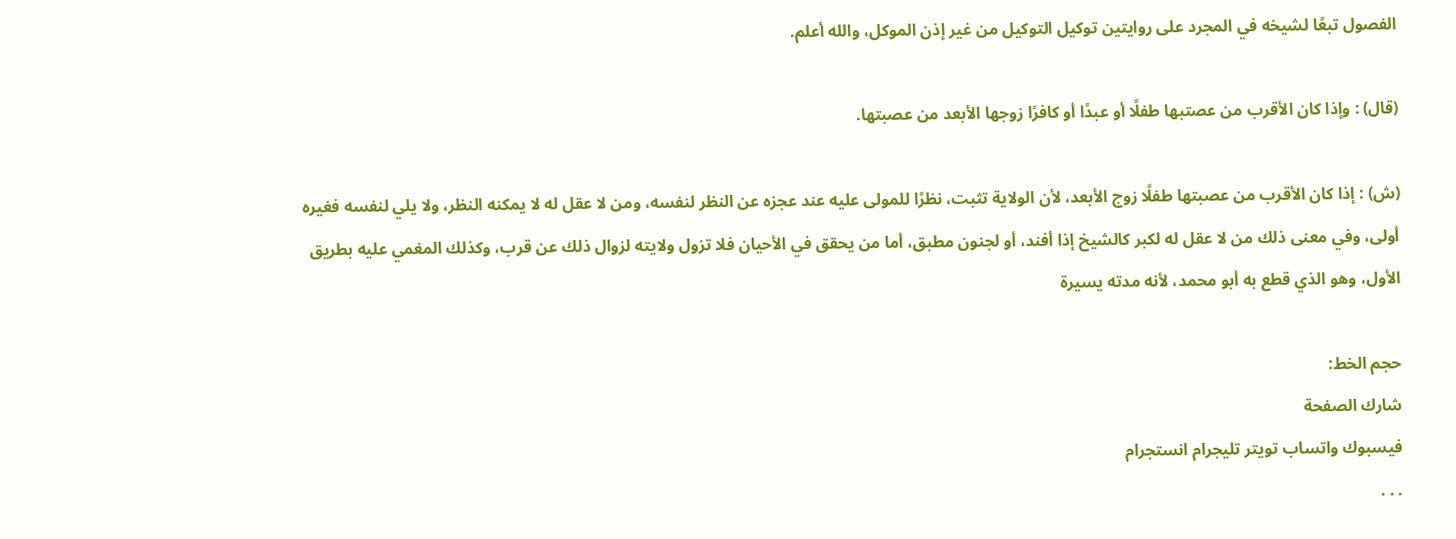الفصول تبعًا لشيخه في المجرد على روايتين توكيل التوكيل من غير إذن الموكل، والله أعلم.

(قال) : وإذا كان الأقرب من عصتبها طفلًا أو عبدًا أو كافرًا زوجها الأبعد من عصبتها.

(ش) : إذا كان الأقرب من عصبتها طفلًا زوج الأبعد، لأن الولاية تثبت، نظرًا للمولى عليه عند عجزه عن النظر لنفسه، ومن لا عقل له لا يمكنه النظر، ولا يلي لنفسه فغيره أولى، وفي معنى ذلك من لا عقل له لكبر كالشيخ إذا أفند، أو لجنون مطبق، أما من يحقق في الأحيان فلا تزول ولايته لزوال ذلك عن قرب، وكذلك المغمي عليه بطريق الأول، وهو الذي قطع به أبو محمد، لأنه مدته يسيرة

حجم الخط:
شارك الصفحة
فيسبوك واتساب تويتر تليجرام انستجرام
. . .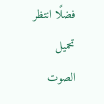فضلًا انتظر تحميل الصوت